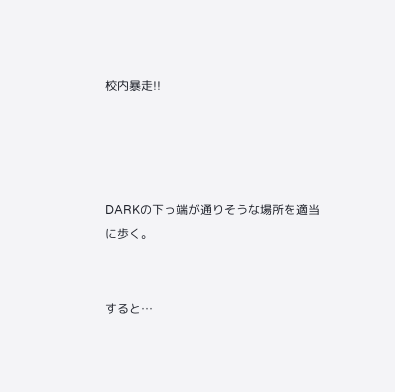校内暴走!!




DARKの下っ端が通りそうな場所を適当に歩く。


すると…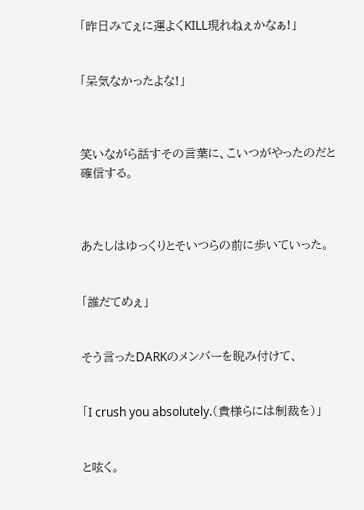「昨日みてぇに運よくKILL現れねぇかなぁ!」


「呆気なかったよな!」



笑いながら話すその言葉に、こいつがやったのだと確信する。



あたしはゆっくりとそいつらの前に歩いていった。


「誰だてめぇ」


そう言ったDARKのメンバーを睨み付けて、


「I crush you absolutely.(貴様らには制裁を)」


と呟く。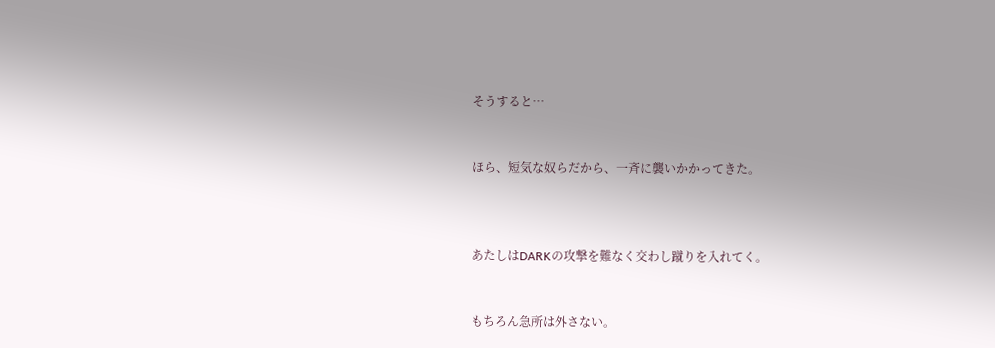そうすると…


ほら、短気な奴らだから、一斉に襲いかかってきた。



あたしはDARKの攻撃を難なく交わし蹴りを入れてく。


もちろん急所は外さない。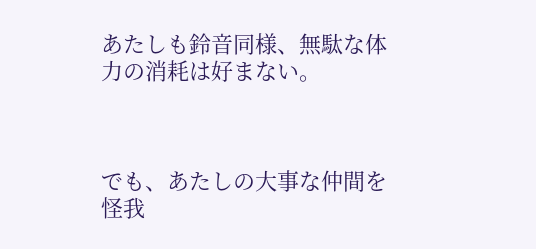あたしも鈴音同様、無駄な体力の消耗は好まない。



でも、あたしの大事な仲間を怪我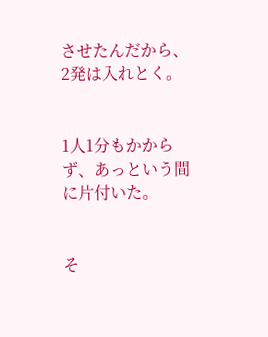させたんだから、2発は入れとく。


1人1分もかからず、あっという間に片付いた。


そ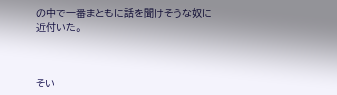の中で一番まともに話を聞けそうな奴に近付いた。



そい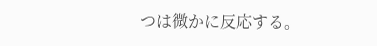つは微かに反応する。